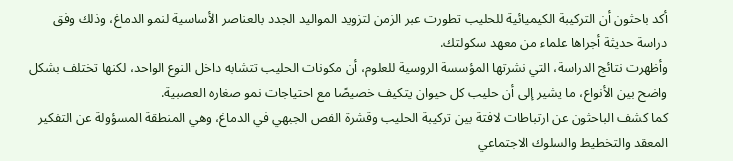أكد باحثون أن التركيبة الكيميائية للحليب تطورت عبر الزمن لتزويد المواليد الجدد بالعناصر الأساسية لنمو الدماغ، وذلك وفق دراسة حديثة أجراها علماء من معهد سكولتك.
وأظهرت نتائج الدراسة، التي نشرتها المؤسسة الروسية للعلوم، أن مكونات الحليب تتشابه داخل النوع الواحد، لكنها تختلف بشكل واضح بين الأنواع، ما يشير إلى أن حليب كل حيوان يتكيف خصيصًا مع احتياجات نمو صغاره العصبية.
كما كشف الباحثون عن ارتباطات لافتة بين تركيبة الحليب وقشرة الفص الجبهي في الدماغ، وهي المنطقة المسؤولة عن التفكير المعقد والتخطيط والسلوك الاجتماعي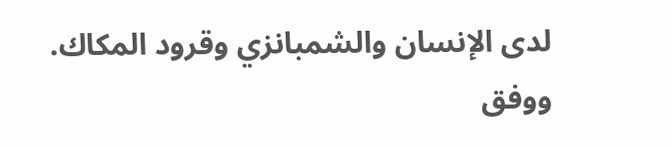لدى الإنسان والشمبانزي وقرود المكاك.
ووفق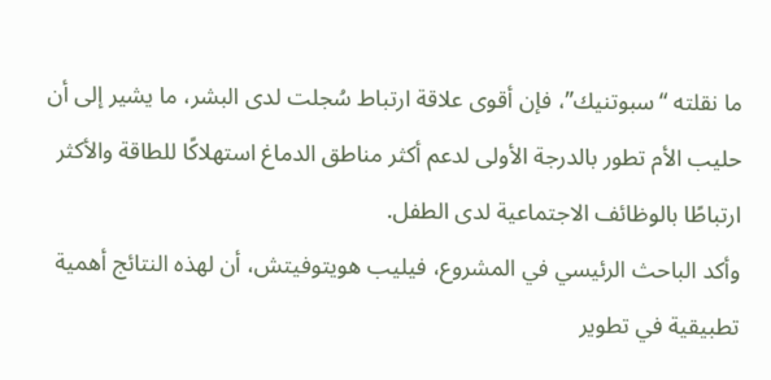ما نقلته “سبوتنيك”، فإن أقوى علاقة ارتباط سُجلت لدى البشر، ما يشير إلى أن حليب الأم تطور بالدرجة الأولى لدعم أكثر مناطق الدماغ استهلاكًا للطاقة والأكثر ارتباطًا بالوظائف الاجتماعية لدى الطفل.
وأكد الباحث الرئيسي في المشروع، فيليب هويتوفيتش، أن لهذه النتائج أهمية تطبيقية في تطوير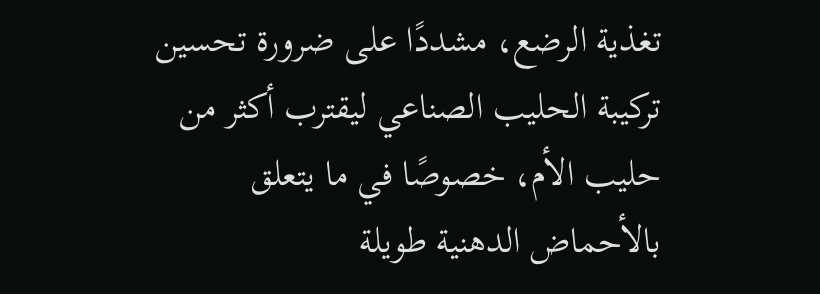تغذية الرضع، مشددًا على ضرورة تحسين تركيبة الحليب الصناعي ليقترب أكثر من حليب الأم، خصوصًا في ما يتعلق بالأحماض الدهنية طويلة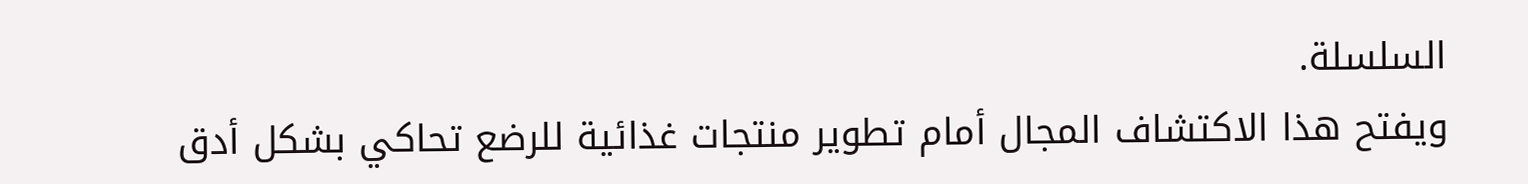السلسلة.
ويفتح هذا الاكتشاف المجال أمام تطوير منتجات غذائية للرضع تحاكي بشكل أدق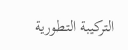التركيبة التطورية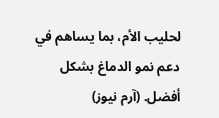لحليب الأم، بما يساهم في دعم نمو الدماغ بشكل أفضل. (آرم نيوز)